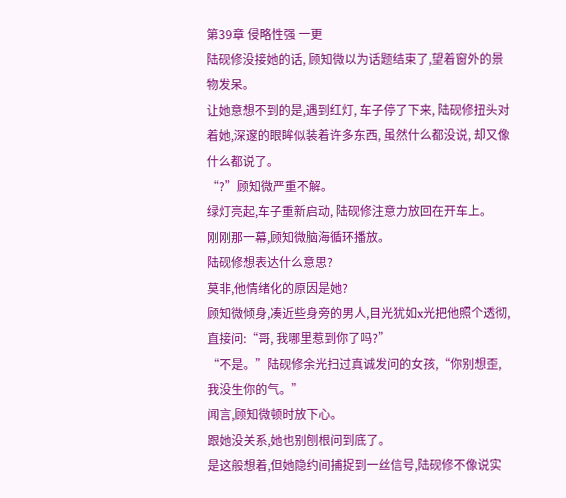第39章 侵略性强 一更
陆砚修没接她的话, 顾知微以为话题结束了,望着窗外的景物发呆。
让她意想不到的是,遇到红灯, 车子停了下来, 陆砚修扭头对着她,深邃的眼眸似装着许多东西, 虽然什么都没说, 却又像什么都说了。
“?”顾知微严重不解。
绿灯亮起,车子重新启动, 陆砚修注意力放回在开车上。
刚刚那一幕,顾知微脑海循环播放。
陆砚修想表达什么意思?
莫非,他情绪化的原因是她?
顾知微倾身,凑近些身旁的男人,目光犹如x光把他照个透彻,直接问:“哥, 我哪里惹到你了吗?”
“不是。”陆砚修余光扫过真诚发问的女孩,“你别想歪, 我没生你的气。”
闻言,顾知微顿时放下心。
跟她没关系,她也别刨根问到底了。
是这般想着,但她隐约间捕捉到一丝信号,陆砚修不像说实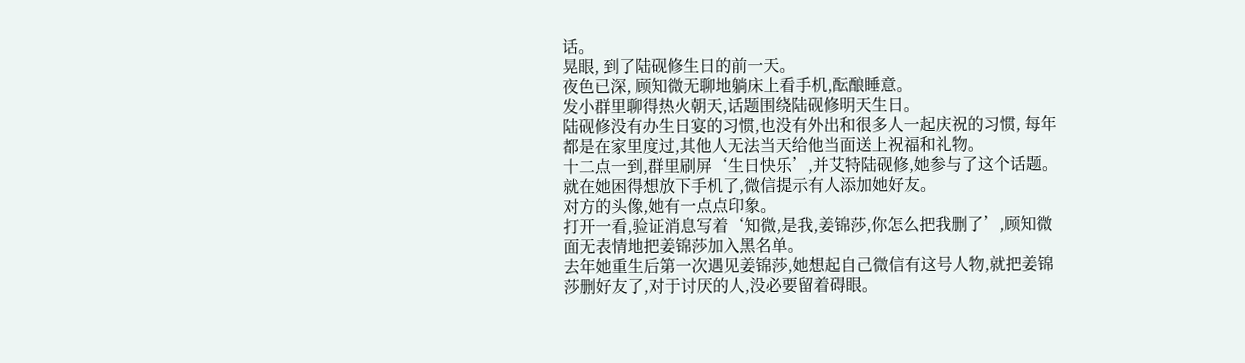话。
晃眼, 到了陆砚修生日的前一天。
夜色已深, 顾知微无聊地躺床上看手机,酝酿睡意。
发小群里聊得热火朝天,话题围绕陆砚修明天生日。
陆砚修没有办生日宴的习惯,也没有外出和很多人一起庆祝的习惯, 每年都是在家里度过,其他人无法当天给他当面送上祝福和礼物。
十二点一到,群里刷屏‘生日快乐’,并艾特陆砚修,她参与了这个话题。
就在她困得想放下手机了,微信提示有人添加她好友。
对方的头像,她有一点点印象。
打开一看,验证消息写着‘知微,是我,姜锦莎,你怎么把我删了’,顾知微面无表情地把姜锦莎加入黑名单。
去年她重生后第一次遇见姜锦莎,她想起自己微信有这号人物,就把姜锦莎删好友了,对于讨厌的人,没必要留着碍眼。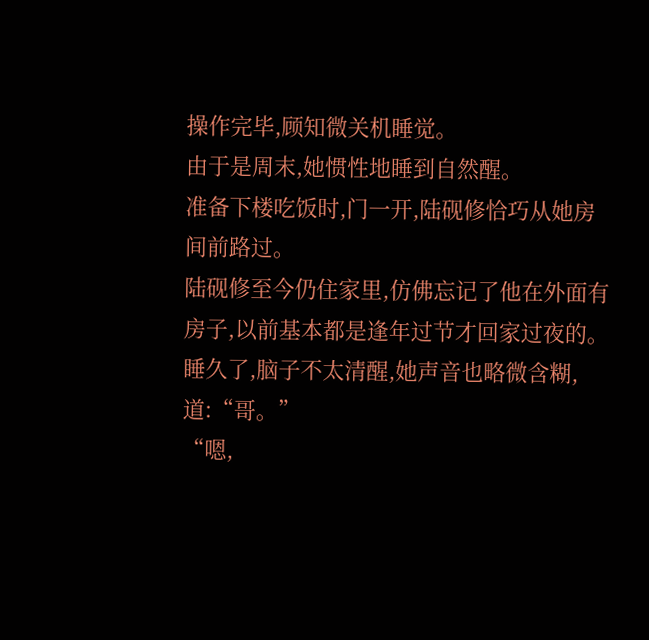操作完毕,顾知微关机睡觉。
由于是周末,她惯性地睡到自然醒。
准备下楼吃饭时,门一开,陆砚修恰巧从她房间前路过。
陆砚修至今仍住家里,仿佛忘记了他在外面有房子,以前基本都是逢年过节才回家过夜的。
睡久了,脑子不太清醒,她声音也略微含糊,道:“哥。”
“嗯,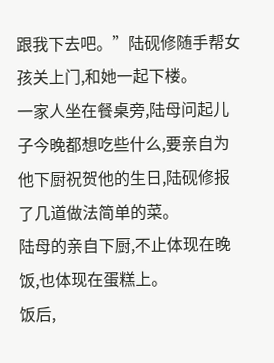跟我下去吧。”陆砚修随手帮女孩关上门,和她一起下楼。
一家人坐在餐桌旁,陆母问起儿子今晚都想吃些什么,要亲自为他下厨祝贺他的生日,陆砚修报了几道做法简单的菜。
陆母的亲自下厨,不止体现在晚饭,也体现在蛋糕上。
饭后,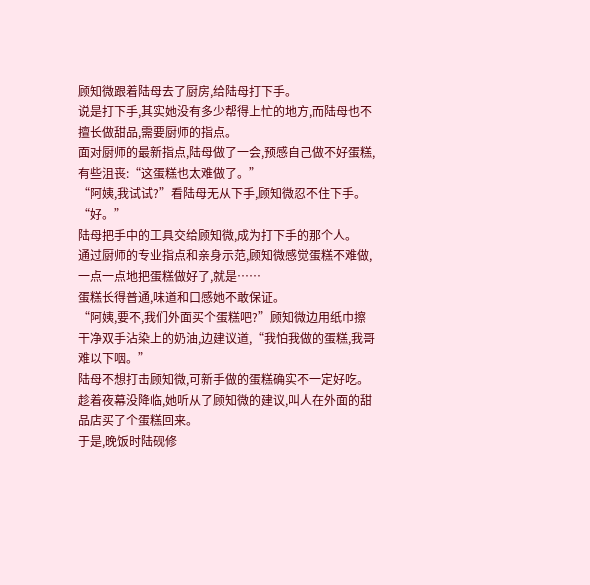顾知微跟着陆母去了厨房,给陆母打下手。
说是打下手,其实她没有多少帮得上忙的地方,而陆母也不擅长做甜品,需要厨师的指点。
面对厨师的最新指点,陆母做了一会,预感自己做不好蛋糕,有些沮丧:“这蛋糕也太难做了。”
“阿姨,我试试?”看陆母无从下手,顾知微忍不住下手。
“好。”
陆母把手中的工具交给顾知微,成为打下手的那个人。
通过厨师的专业指点和亲身示范,顾知微感觉蛋糕不难做,一点一点地把蛋糕做好了,就是……
蛋糕长得普通,味道和口感她不敢保证。
“阿姨,要不,我们外面买个蛋糕吧?”顾知微边用纸巾擦干净双手沾染上的奶油,边建议道,“我怕我做的蛋糕,我哥难以下咽。”
陆母不想打击顾知微,可新手做的蛋糕确实不一定好吃。
趁着夜幕没降临,她听从了顾知微的建议,叫人在外面的甜品店买了个蛋糕回来。
于是,晚饭时陆砚修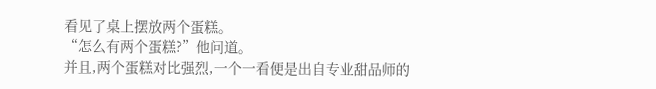看见了桌上摆放两个蛋糕。
“怎么有两个蛋糕?”他问道。
并且,两个蛋糕对比强烈,一个一看便是出自专业甜品师的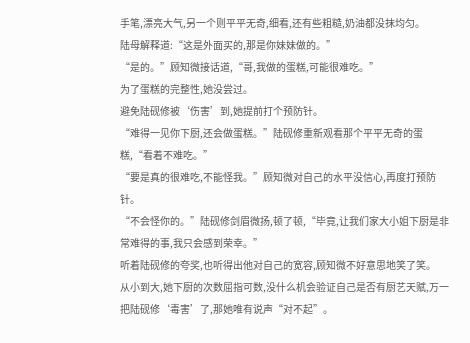手笔,漂亮大气,另一个则平平无奇,细看,还有些粗糙,奶油都没抹均匀。
陆母解释道:“这是外面买的,那是你妹妹做的。”
“是的。”顾知微接话道,“哥,我做的蛋糕,可能很难吃。”
为了蛋糕的完整性,她没尝过。
避免陆砚修被‘伤害’到,她提前打个预防针。
“难得一见你下厨,还会做蛋糕。”陆砚修重新观看那个平平无奇的蛋糕,“看着不难吃。”
“要是真的很难吃,不能怪我。”顾知微对自己的水平没信心,再度打预防针。
“不会怪你的。”陆砚修剑眉微扬,顿了顿,“毕竟,让我们家大小姐下厨是非常难得的事,我只会感到荣幸。”
听着陆砚修的夸奖,也听得出他对自己的宽容,顾知微不好意思地笑了笑。
从小到大,她下厨的次数屈指可数,没什么机会验证自己是否有厨艺天赋,万一把陆砚修‘毒害’了,那她唯有说声“对不起”。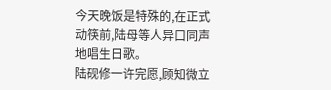今天晚饭是特殊的,在正式动筷前,陆母等人异口同声地唱生日歌。
陆砚修一许完愿,顾知微立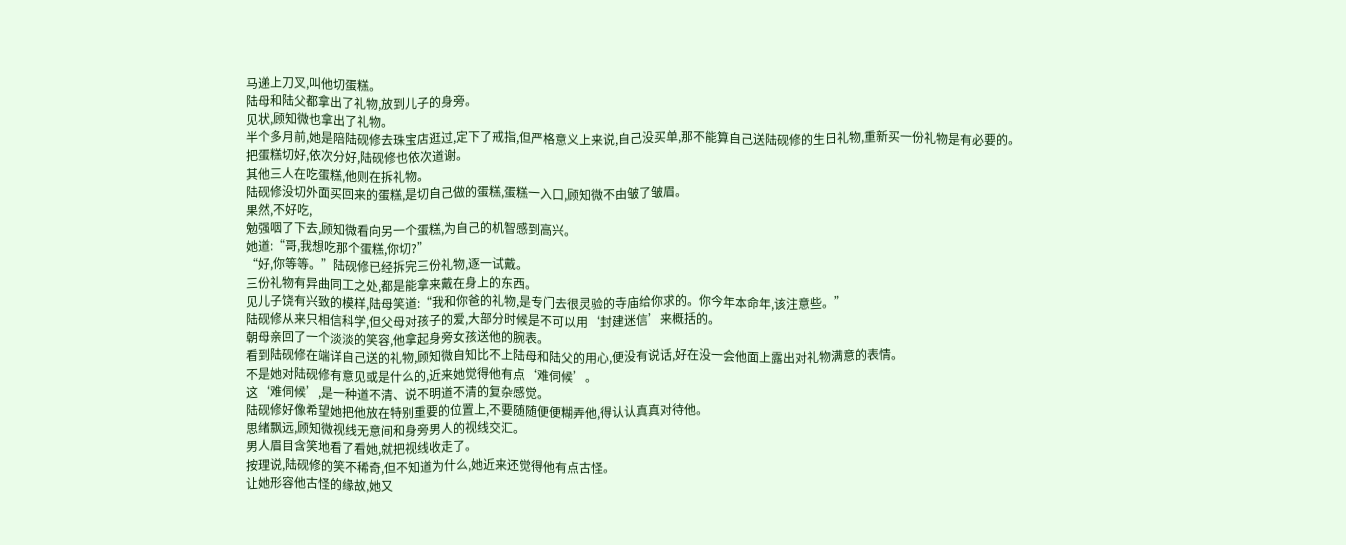马递上刀叉,叫他切蛋糕。
陆母和陆父都拿出了礼物,放到儿子的身旁。
见状,顾知微也拿出了礼物。
半个多月前,她是陪陆砚修去珠宝店逛过,定下了戒指,但严格意义上来说,自己没买单,那不能算自己送陆砚修的生日礼物,重新买一份礼物是有必要的。
把蛋糕切好,依次分好,陆砚修也依次道谢。
其他三人在吃蛋糕,他则在拆礼物。
陆砚修没切外面买回来的蛋糕,是切自己做的蛋糕,蛋糕一入口,顾知微不由皱了皱眉。
果然,不好吃,
勉强咽了下去,顾知微看向另一个蛋糕,为自己的机智感到高兴。
她道:“哥,我想吃那个蛋糕,你切?”
“好,你等等。”陆砚修已经拆完三份礼物,逐一试戴。
三份礼物有异曲同工之处,都是能拿来戴在身上的东西。
见儿子饶有兴致的模样,陆母笑道:“我和你爸的礼物,是专门去很灵验的寺庙给你求的。你今年本命年,该注意些。”
陆砚修从来只相信科学,但父母对孩子的爱,大部分时候是不可以用‘封建迷信’来概括的。
朝母亲回了一个淡淡的笑容,他拿起身旁女孩送他的腕表。
看到陆砚修在端详自己送的礼物,顾知微自知比不上陆母和陆父的用心,便没有说话,好在没一会他面上露出对礼物满意的表情。
不是她对陆砚修有意见或是什么的,近来她觉得他有点‘难伺候’。
这‘难伺候’,是一种道不清、说不明道不清的复杂感觉。
陆砚修好像希望她把他放在特别重要的位置上,不要随随便便糊弄他,得认认真真对待他。
思绪飘远,顾知微视线无意间和身旁男人的视线交汇。
男人眉目含笑地看了看她,就把视线收走了。
按理说,陆砚修的笑不稀奇,但不知道为什么,她近来还觉得他有点古怪。
让她形容他古怪的缘故,她又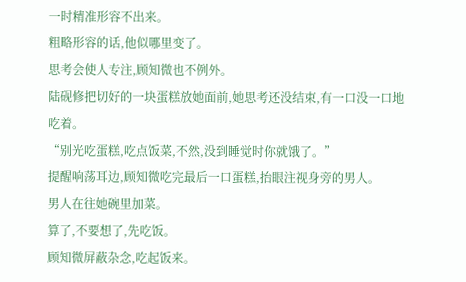一时精准形容不出来。
粗略形容的话,他似哪里变了。
思考会使人专注,顾知微也不例外。
陆砚修把切好的一块蛋糕放她面前,她思考还没结束,有一口没一口地吃着。
“别光吃蛋糕,吃点饭菜,不然,没到睡觉时你就饿了。”
提醒响荡耳边,顾知微吃完最后一口蛋糕,抬眼注视身旁的男人。
男人在往她碗里加菜。
算了,不要想了,先吃饭。
顾知微屏蔽杂念,吃起饭来。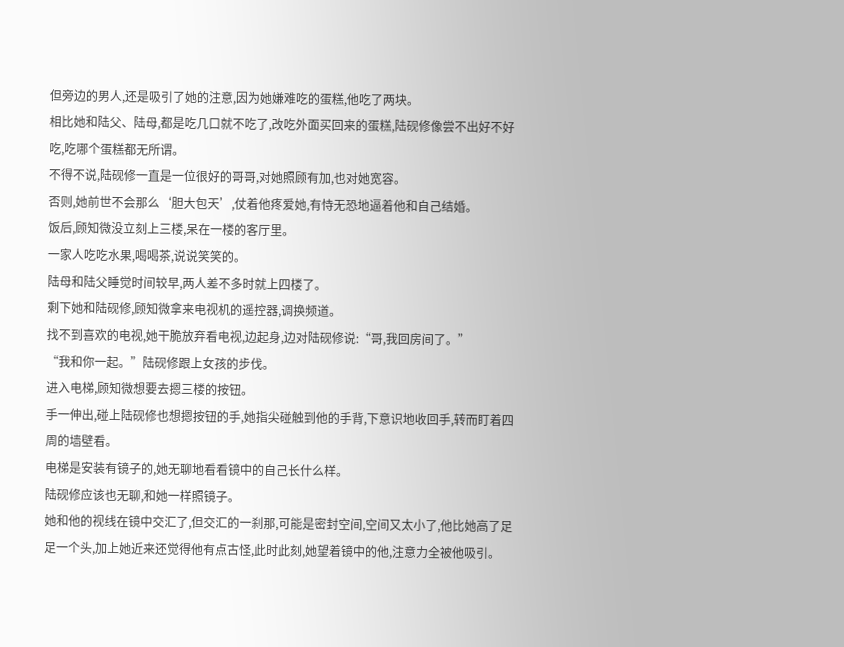但旁边的男人,还是吸引了她的注意,因为她嫌难吃的蛋糕,他吃了两块。
相比她和陆父、陆母,都是吃几口就不吃了,改吃外面买回来的蛋糕,陆砚修像尝不出好不好吃,吃哪个蛋糕都无所谓。
不得不说,陆砚修一直是一位很好的哥哥,对她照顾有加,也对她宽容。
否则,她前世不会那么‘胆大包天’,仗着他疼爱她,有恃无恐地逼着他和自己结婚。
饭后,顾知微没立刻上三楼,呆在一楼的客厅里。
一家人吃吃水果,喝喝茶,说说笑笑的。
陆母和陆父睡觉时间较早,两人差不多时就上四楼了。
剩下她和陆砚修,顾知微拿来电视机的遥控器,调换频道。
找不到喜欢的电视,她干脆放弃看电视,边起身,边对陆砚修说:“哥,我回房间了。”
“我和你一起。”陆砚修跟上女孩的步伐。
进入电梯,顾知微想要去摁三楼的按钮。
手一伸出,碰上陆砚修也想摁按钮的手,她指尖碰触到他的手背,下意识地收回手,转而盯着四周的墙壁看。
电梯是安装有镜子的,她无聊地看看镜中的自己长什么样。
陆砚修应该也无聊,和她一样照镜子。
她和他的视线在镜中交汇了,但交汇的一刹那,可能是密封空间,空间又太小了,他比她高了足足一个头,加上她近来还觉得他有点古怪,此时此刻,她望着镜中的他,注意力全被他吸引。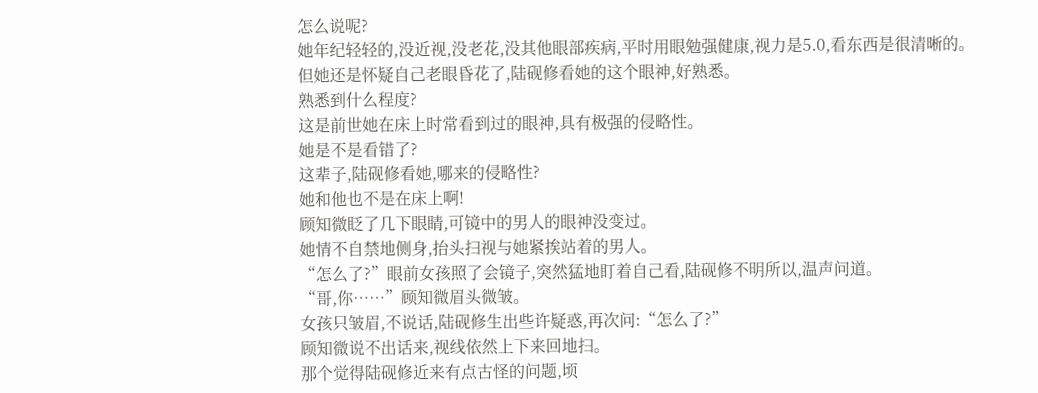怎么说呢?
她年纪轻轻的,没近视,没老花,没其他眼部疾病,平时用眼勉强健康,视力是5.0,看东西是很清晰的。
但她还是怀疑自己老眼昏花了,陆砚修看她的这个眼神,好熟悉。
熟悉到什么程度?
这是前世她在床上时常看到过的眼神,具有极强的侵略性。
她是不是看错了?
这辈子,陆砚修看她,哪来的侵略性?
她和他也不是在床上啊!
顾知微眨了几下眼睛,可镜中的男人的眼神没变过。
她情不自禁地侧身,抬头扫视与她紧挨站着的男人。
“怎么了?”眼前女孩照了会镜子,突然猛地盯着自己看,陆砚修不明所以,温声问道。
“哥,你……”顾知微眉头微皱。
女孩只皱眉,不说话,陆砚修生出些许疑惑,再次问:“怎么了?”
顾知微说不出话来,视线依然上下来回地扫。
那个觉得陆砚修近来有点古怪的问题,顷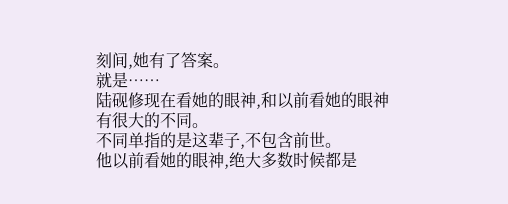刻间,她有了答案。
就是……
陆砚修现在看她的眼神,和以前看她的眼神有很大的不同。
不同单指的是这辈子,不包含前世。
他以前看她的眼神,绝大多数时候都是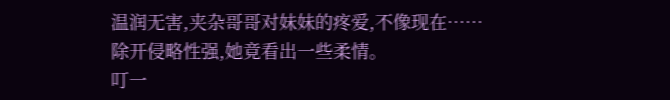温润无害,夹杂哥哥对妹妹的疼爱,不像现在……
除开侵略性强,她竟看出一些柔情。
叮一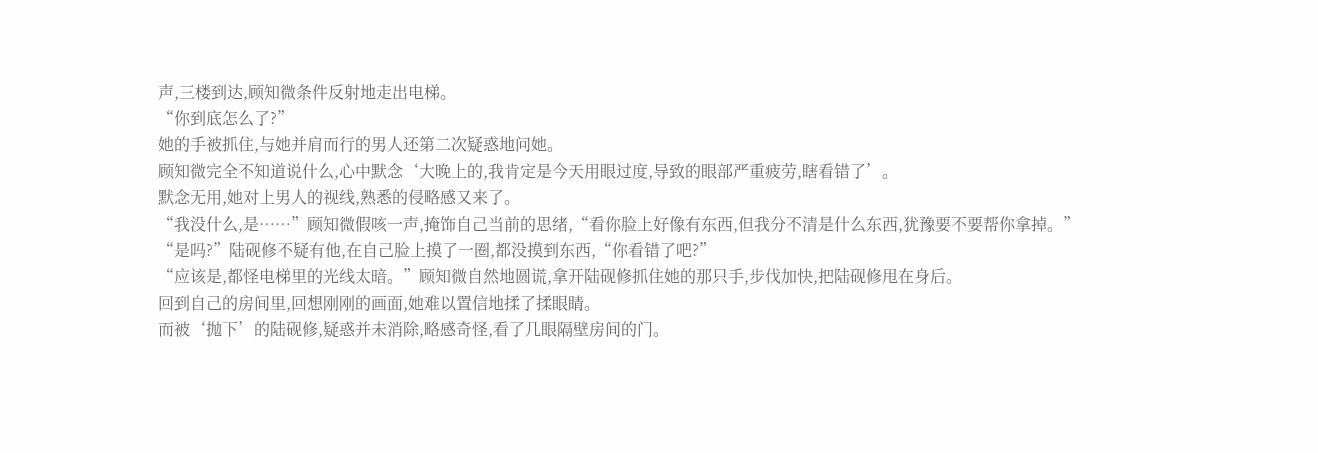声,三楼到达,顾知微条件反射地走出电梯。
“你到底怎么了?”
她的手被抓住,与她并肩而行的男人还第二次疑惑地问她。
顾知微完全不知道说什么,心中默念‘大晚上的,我肯定是今天用眼过度,导致的眼部严重疲劳,瞎看错了’。
默念无用,她对上男人的视线,熟悉的侵略感又来了。
“我没什么,是……”顾知微假咳一声,掩饰自己当前的思绪,“看你脸上好像有东西,但我分不清是什么东西,犹豫要不要帮你拿掉。”
“是吗?”陆砚修不疑有他,在自己脸上摸了一圈,都没摸到东西,“你看错了吧?”
“应该是,都怪电梯里的光线太暗。”顾知微自然地圆谎,拿开陆砚修抓住她的那只手,步伐加快,把陆砚修甩在身后。
回到自己的房间里,回想刚刚的画面,她难以置信地揉了揉眼睛。
而被‘抛下’的陆砚修,疑惑并未消除,略感奇怪,看了几眼隔壁房间的门。